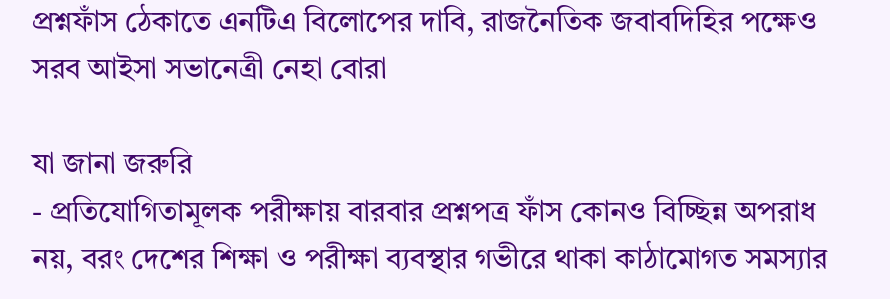প্রশ্নফাঁস ঠেকাতে এনটিএ বিলোপের দাবি, রাজনৈতিক জবাবদিহির পক্ষেও সরব আইসা সভানেত্রী নেহা বোরা

যা জানা জরুরি
- প্রতিযোগিতামূলক পরীক্ষায় বারবার প্রশ্নপত্র ফাঁস কোনও বিচ্ছিন্ন অপরাধ নয়, বরং দেশের শিক্ষা ও পরীক্ষা ব্যবস্থার গভীরে থাকা কাঠামোগত সমস্যার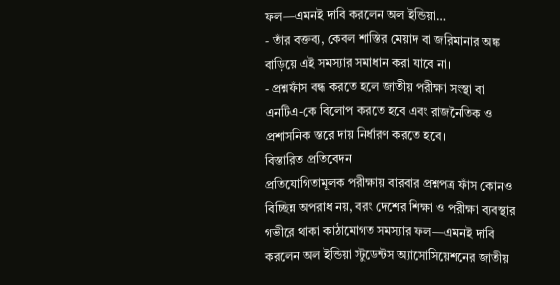ফল—এমনই দাবি করলেন অল ইন্ডিয়া…
- তাঁর বক্তব্য, কেবল শাস্তির মেয়াদ বা জরিমানার অঙ্ক বাড়িয়ে এই সমস্যার সমাধান করা যাবে না।
- প্রশ্নফাঁস বন্ধ করতে হলে জাতীয় পরীক্ষা সংস্থা বা এনটিএ-কে বিলোপ করতে হবে এবং রাজনৈতিক ও প্রশাসনিক স্তরে দায় নির্ধারণ করতে হবে।
বিস্তারিত প্রতিবেদন
প্রতিযোগিতামূলক পরীক্ষায় বারবার প্রশ্নপত্র ফাঁস কোনও বিচ্ছিন্ন অপরাধ নয়, বরং দেশের শিক্ষা ও পরীক্ষা ব্যবস্থার গভীরে থাকা কাঠামোগত সমস্যার ফল—এমনই দাবি করলেন অল ইন্ডিয়া স্টুডেন্টস অ্যাসোসিয়েশনের জাতীয়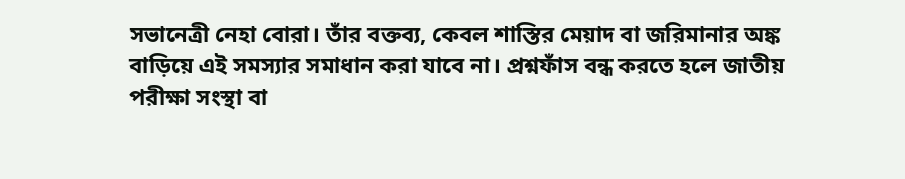সভানেত্রী নেহা বোরা। তাঁর বক্তব্য, কেবল শাস্তির মেয়াদ বা জরিমানার অঙ্ক বাড়িয়ে এই সমস্যার সমাধান করা যাবে না। প্রশ্নফাঁস বন্ধ করতে হলে জাতীয় পরীক্ষা সংস্থা বা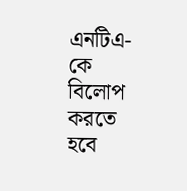এনটিএ-কে বিলোপ করতে হবে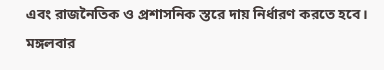এবং রাজনৈতিক ও প্রশাসনিক স্তরে দায় নির্ধারণ করতে হবে।
মঙ্গলবার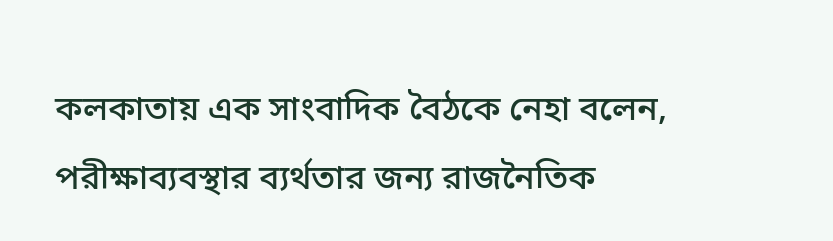কলকাতায় এক সাংবাদিক বৈঠকে নেহা বলেন, পরীক্ষাব্যবস্থার ব্যর্থতার জন্য রাজনৈতিক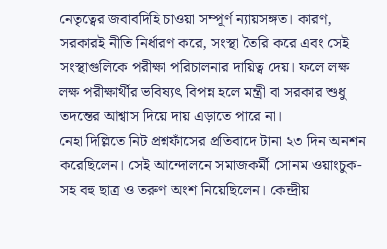নেতৃত্বের জবাবদিহি চাওয়া সম্পূর্ণ ন্যায়সঙ্গত। কারণ, সরকারই নীতি নির্ধারণ করে, সংস্থা তৈরি করে এবং সেই সংস্থাগুলিকে পরীক্ষা পরিচালনার দায়িত্ব দেয়। ফলে লক্ষ লক্ষ পরীক্ষার্থীর ভবিষ্যৎ বিপন্ন হলে মন্ত্রী বা সরকার শুধু তদন্তের আশ্বাস দিয়ে দায় এড়াতে পারে না।
নেহা দিল্লিতে নিট প্রশ্নফাঁসের প্রতিবাদে টানা ২৩ দিন অনশন করেছিলেন। সেই আন্দোলনে সমাজকর্মী সোনম ওয়াংচুক-সহ বহু ছাত্র ও তরুণ অংশ নিয়েছিলেন। কেন্দ্রীয়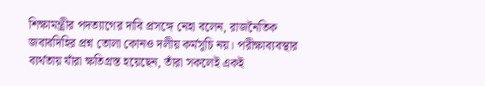শিক্ষামন্ত্রীর পদত্যাগের দাবি প্রসঙ্গে নেহা বলেন, রাজনৈতিক জবাবদিহির প্রশ্ন তোলা কোনও দলীয় কর্মসূচি নয়। পরীক্ষাব্যবস্থার ব্যর্থতায় যাঁরা ক্ষতিগ্রস্ত হয়েছেন, তাঁরা সকলেই একই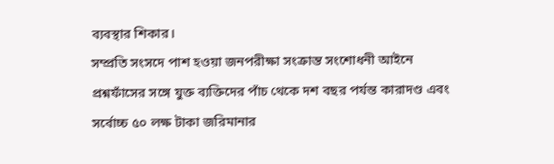ব্যবস্থার শিকার।
সম্প্রতি সংসদে পাশ হওয়া জনপরীক্ষা সংক্রান্ত সংশোধনী আইনে প্রশ্নফাঁসের সঙ্গে যুক্ত ব্যক্তিদের পাঁচ থেকে দশ বছর পর্যন্ত কারাদণ্ড এবং সর্বোচ্চ ৫০ লক্ষ টাকা জরিমানার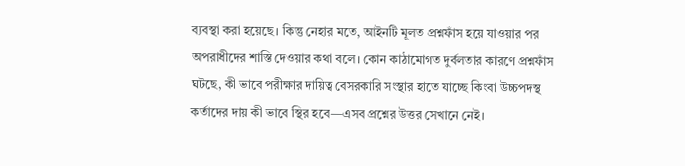ব্যবস্থা করা হয়েছে। কিন্তু নেহার মতে, আইনটি মূলত প্রশ্নফাঁস হয়ে যাওয়ার পর অপরাধীদের শাস্তি দেওয়ার কথা বলে। কোন কাঠামোগত দুর্বলতার কারণে প্রশ্নফাঁস ঘটছে, কী ভাবে পরীক্ষার দায়িত্ব বেসরকারি সংস্থার হাতে যাচ্ছে কিংবা উচ্চপদস্থ কর্তাদের দায় কী ভাবে স্থির হবে—এসব প্রশ্নের উত্তর সেখানে নেই।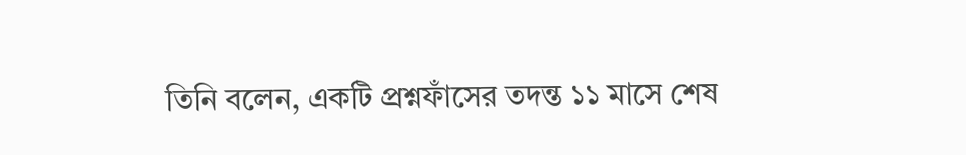তিনি বলেন, একটি প্রশ্নফাঁসের তদন্ত ১১ মাসে শেষ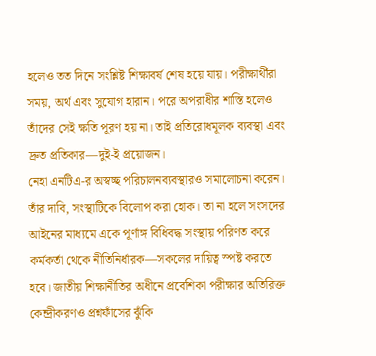হলেও তত দিনে সংশ্লিষ্ট শিক্ষাবর্ষ শেষ হয়ে যায়। পরীক্ষার্থীরা সময়, অর্থ এবং সুযোগ হারান। পরে অপরাধীর শাস্তি হলেও তাঁদের সেই ক্ষতি পূরণ হয় না। তাই প্রতিরোধমূলক ব্যবস্থা এবং দ্রুত প্রতিকার—দুই-ই প্রয়োজন।
নেহা এনটিএ-র অস্বচ্ছ পরিচালনব্যবস্থারও সমালোচনা করেন। তাঁর দাবি, সংস্থাটিকে বিলোপ করা হোক। তা না হলে সংসদের আইনের মাধ্যমে একে পূর্ণাঙ্গ বিধিবদ্ধ সংস্থায় পরিণত করে কর্মকর্তা থেকে নীতিনির্ধারক—সকলের দায়িত্ব স্পষ্ট করতে হবে। জাতীয় শিক্ষানীতির অধীনে প্রবেশিকা পরীক্ষার অতিরিক্ত কেন্দ্রীকরণও প্রশ্নফাঁসের ঝুঁকি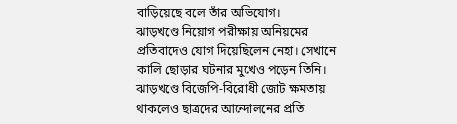বাড়িয়েছে বলে তাঁর অভিযোগ।
ঝাড়খণ্ডে নিয়োগ পরীক্ষায় অনিয়মের প্রতিবাদেও যোগ দিয়েছিলেন নেহা। সেখানে কালি ছোড়ার ঘটনার মুখেও পড়েন তিনি। ঝাড়খণ্ডে বিজেপি-বিরোধী জোট ক্ষমতায় থাকলেও ছাত্রদের আন্দোলনের প্রতি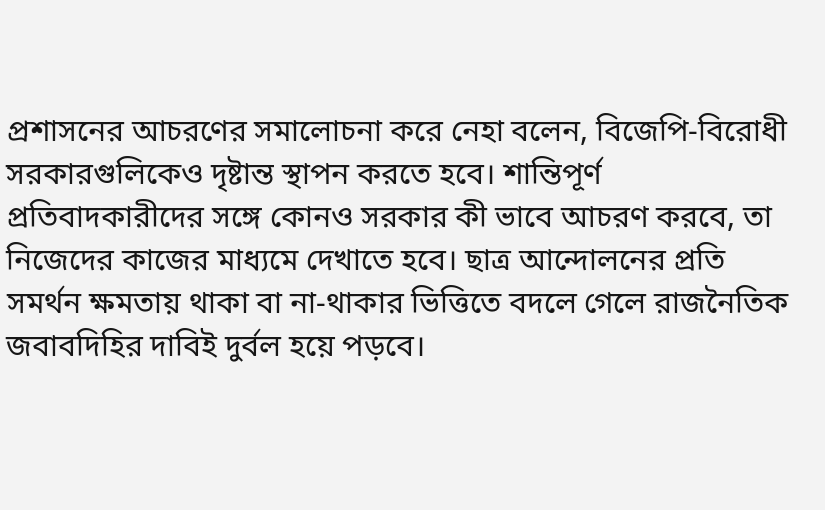প্রশাসনের আচরণের সমালোচনা করে নেহা বলেন, বিজেপি-বিরোধী সরকারগুলিকেও দৃষ্টান্ত স্থাপন করতে হবে। শান্তিপূর্ণ প্রতিবাদকারীদের সঙ্গে কোনও সরকার কী ভাবে আচরণ করবে, তা নিজেদের কাজের মাধ্যমে দেখাতে হবে। ছাত্র আন্দোলনের প্রতি সমর্থন ক্ষমতায় থাকা বা না-থাকার ভিত্তিতে বদলে গেলে রাজনৈতিক জবাবদিহির দাবিই দুর্বল হয়ে পড়বে।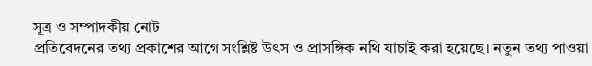সূত্র ও সম্পাদকীয় নোট
প্রতিবেদনের তথ্য প্রকাশের আগে সংশ্লিষ্ট উৎস ও প্রাসঙ্গিক নথি যাচাই করা হয়েছে। নতুন তথ্য পাওয়া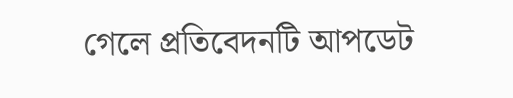গেলে প্রতিবেদনটি আপডেট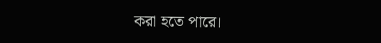করা হতে পারে।